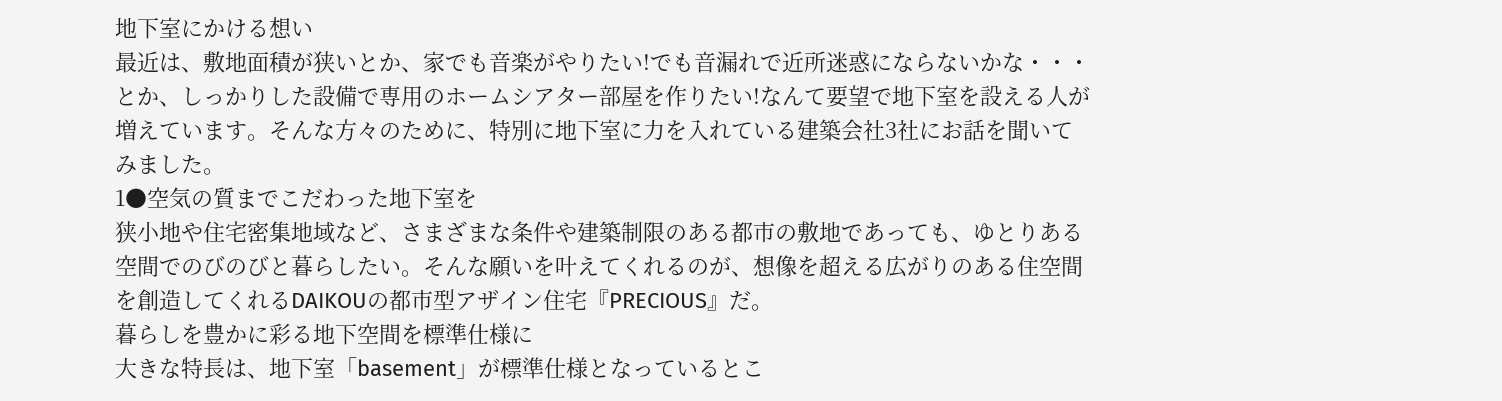地下室にかける想い
最近は、敷地面積が狭いとか、家でも音楽がやりたい!でも音漏れで近所迷惑にならないかな・・・とか、しっかりした設備で専用のホームシアター部屋を作りたい!なんて要望で地下室を設える人が増えています。そんな方々のために、特別に地下室に力を入れている建築会社3社にお話を聞いてみました。
1●空気の質までこだわった地下室を
狭小地や住宅密集地域など、さまざまな条件や建築制限のある都市の敷地であっても、ゆとりある空間でのびのびと暮らしたい。そんな願いを叶えてくれるのが、想像を超える広がりのある住空間を創造してくれるDAIKOUの都市型アザイン住宅『PRECIOUS』だ。
暮らしを豊かに彩る地下空間を標準仕様に
大きな特長は、地下室「basement」が標準仕様となっているとこ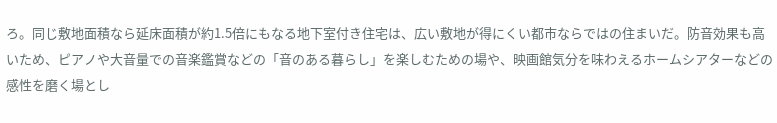ろ。同じ敷地面積なら延床面積が約1.5倍にもなる地下室付き住宅は、広い敷地が得にくい都市ならではの住まいだ。防音効果も高いため、ピアノや大音量での音楽鑑賞などの「音のある暮らし」を楽しむための場や、映画館気分を味わえるホームシアターなどの感性を磨く場とし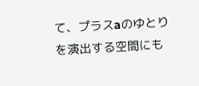て、プラスaのゆとりを演出する空間にも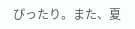ぴったり。また、夏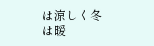は涼しく冬は暖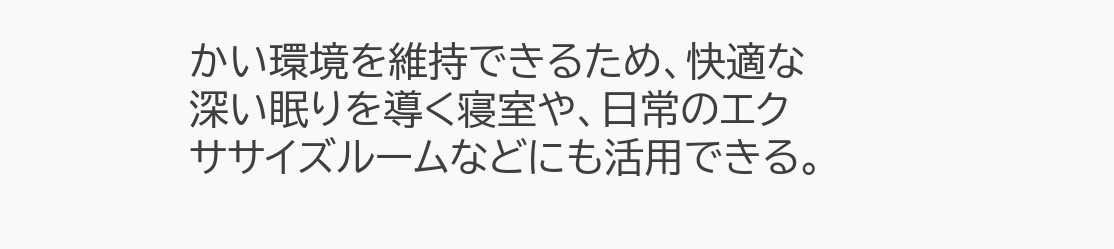かい環境を維持できるため、快適な深い眠りを導く寝室や、日常のエクササイズルームなどにも活用できる。